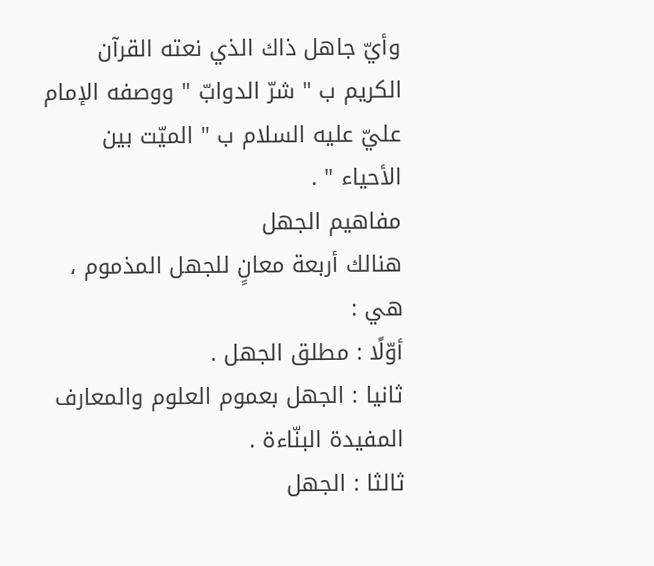وأيّ جاهل ذاك الذي نعته القرآن الكريم ب " شرّ الدوابّ " ووصفه الإمام عليّ عليه السلام ب " الميّت بين الأحياء " .
مفاهيم الجهل
هنالك أربعة معانٍ للجهل المذموم ، هي :
أوّلًا : مطلق الجهل .
ثانيا : الجهل بعموم العلوم والمعارف المفيدة البنّاءة .
ثالثا : الجهل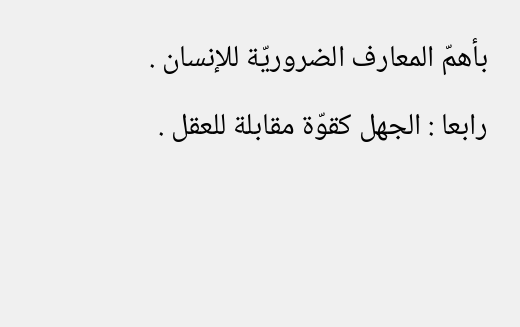بأهمّ المعارف الضروريّة للإنسان .
رابعا : الجهل كقوّة مقابلة للعقل .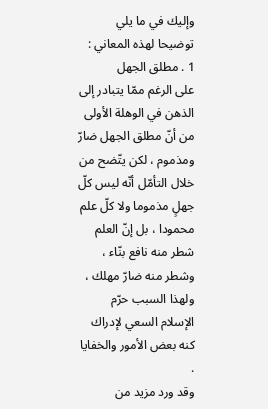وإليك في ما يلي توضيحا لهذه المعاني :
1 . مطلق الجهل
على الرغم ممّا يتبادر إلى الذهن في الوهلة الأولى من أنّ مطلق الجهل ضارّ ومذموم ، لكن يتّضح من خلال التأمّل أنّه ليس كلّ جهلٍ مذموما ولا كلّ علم محمودا ، بل إنّ العلم شطر منه نافع بنّاء ، وشطر منه ضارّ مهلك ، ولهذا السبب حرّم الإسلام السعي لإدراك كنه بعض الأمور والخفايا .
وقد ورد مزيد من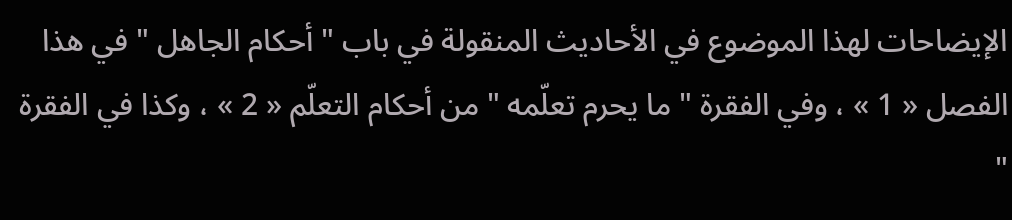الإيضاحات لهذا الموضوع في الأحاديث المنقولة في باب " أحكام الجاهل " في هذا الفصل « 1 » ، وفي الفقرة " ما يحرم تعلّمه " من أحكام التعلّم « 2 » ، وكذا في الفقرة "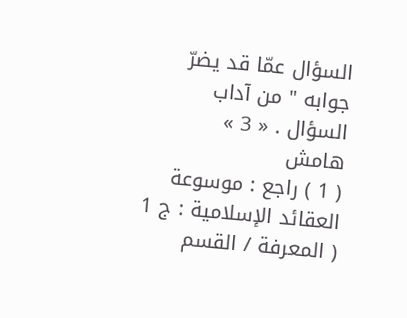السؤال عمّا قد يضرّ جوابه " من آداب السؤال . « 3 »
هامش
( 1 ) راجع : موسوعة العقائد الإسلامية : ج 1 ( المعرفة / القسم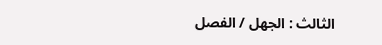الثالث : الجهل / الفصل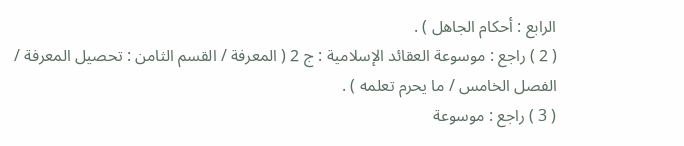الرابع : أحكام الجاهل ) .
( 2 ) راجع : موسوعة العقائد الإسلامية : ج 2 ( المعرفة / القسم الثامن : تحصيل المعرفة / الفصل الخامس / ما يحرم تعلمه ) .
( 3 ) راجع : موسوعة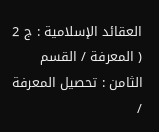العقائد الإسلامية : ج 2 ( المعرفة / القسم الثامن : تحصيل المعرفة /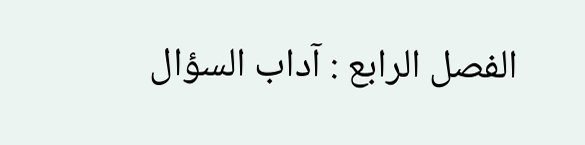الفصل الرابع : آداب السؤال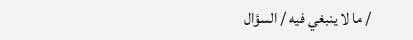/ ما لا ينبغي فيه / السؤال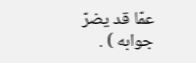عمّا قد يضرّ جوابه ) .